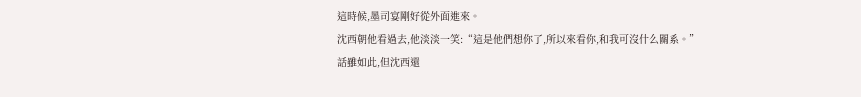這時候,墨司宴剛好從外面進來。
沈西朝他看過去,他淡淡一笑:“這是他們想你了,所以來看你,和我可沒什么關系。”
話雖如此,但沈西還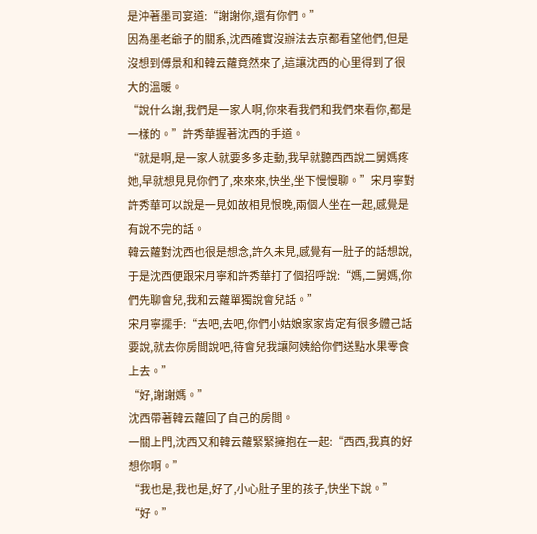是沖著墨司宴道:“謝謝你,還有你們。”
因為墨老爺子的關系,沈西確實沒辦法去京都看望他們,但是沒想到傅景和和韓云蘿竟然來了,這讓沈西的心里得到了很大的溫暖。
“說什么謝,我們是一家人啊,你來看我們和我們來看你,都是一樣的。”許秀華握著沈西的手道。
“就是啊,是一家人就要多多走動,我早就聽西西說二舅媽疼她,早就想見見你們了,來來來,快坐,坐下慢慢聊。”宋月寧對許秀華可以說是一見如故相見恨晚,兩個人坐在一起,感覺是有說不完的話。
韓云蘿對沈西也很是想念,許久未見,感覺有一肚子的話想說,于是沈西便跟宋月寧和許秀華打了個招呼說:“媽,二舅媽,你們先聊會兒,我和云蘿單獨說會兒話。”
宋月寧擺手:“去吧,去吧,你們小姑娘家家肯定有很多體己話要說,就去你房間說吧,待會兒我讓阿姨給你們送點水果零食上去。”
“好,謝謝媽。”
沈西帶著韓云蘿回了自己的房間。
一關上門,沈西又和韓云蘿緊緊擁抱在一起:“西西,我真的好想你啊。”
“我也是,我也是,好了,小心肚子里的孩子,快坐下說。”
“好。”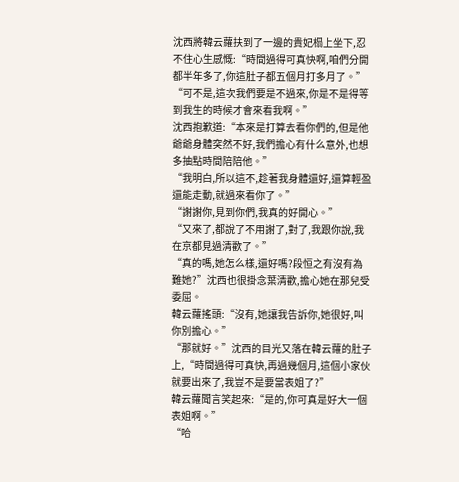沈西將韓云蘿扶到了一邊的貴妃榻上坐下,忍不住心生感慨:“時間過得可真快啊,咱們分開都半年多了,你這肚子都五個月打多月了。”
“可不是,這次我們要是不過來,你是不是得等到我生的時候才會來看我啊。”
沈西抱歉道:“本來是打算去看你們的,但是他爺爺身體突然不好,我們擔心有什么意外,也想多抽點時間陪陪他。”
“我明白,所以這不,趁著我身體還好,還算輕盈還能走動,就過來看你了。”
“謝謝你,見到你們,我真的好開心。”
“又來了,都說了不用謝了,對了,我跟你說,我在京都見過清歡了。”
“真的嗎,她怎么樣,還好嗎?段恒之有沒有為難她?”沈西也很掛念葉清歡,擔心她在那兒受委屈。
韓云蘿搖頭:“沒有,她讓我告訴你,她很好,叫你別擔心。”
“那就好。”沈西的目光又落在韓云蘿的肚子上,“時間過得可真快,再過幾個月,這個小家伙就要出來了,我豈不是要當表姐了?”
韓云蘿聞言笑起來:“是的,你可真是好大一個表姐啊。”
“哈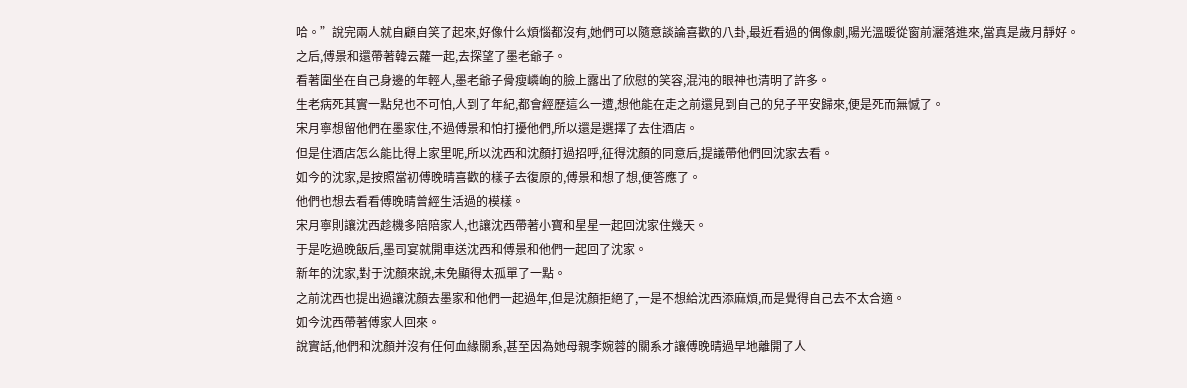哈。”說完兩人就自顧自笑了起來,好像什么煩惱都沒有,她們可以隨意談論喜歡的八卦,最近看過的偶像劇,陽光溫暖從窗前灑落進來,當真是歲月靜好。
之后,傅景和還帶著韓云蘿一起,去探望了墨老爺子。
看著圍坐在自己身邊的年輕人,墨老爺子骨瘦嶙峋的臉上露出了欣慰的笑容,混沌的眼神也清明了許多。
生老病死其實一點兒也不可怕,人到了年紀,都會經歷這么一遭,想他能在走之前還見到自己的兒子平安歸來,便是死而無憾了。
宋月寧想留他們在墨家住,不過傅景和怕打擾他們,所以還是選擇了去住酒店。
但是住酒店怎么能比得上家里呢,所以沈西和沈顏打過招呼,征得沈顏的同意后,提議帶他們回沈家去看。
如今的沈家,是按照當初傅晚晴喜歡的樣子去復原的,傅景和想了想,便答應了。
他們也想去看看傅晚晴曾經生活過的模樣。
宋月寧則讓沈西趁機多陪陪家人,也讓沈西帶著小寶和星星一起回沈家住幾天。
于是吃過晚飯后,墨司宴就開車送沈西和傅景和他們一起回了沈家。
新年的沈家,對于沈顏來說,未免顯得太孤單了一點。
之前沈西也提出過讓沈顏去墨家和他們一起過年,但是沈顏拒絕了,一是不想給沈西添麻煩,而是覺得自己去不太合適。
如今沈西帶著傅家人回來。
說實話,他們和沈顏并沒有任何血緣關系,甚至因為她母親李婉蓉的關系才讓傅晚晴過早地離開了人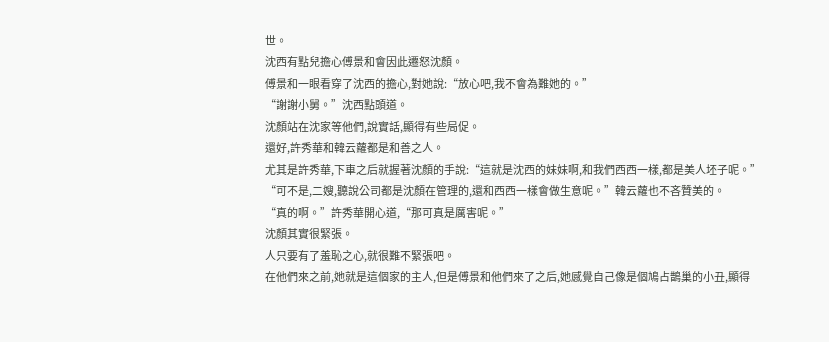世。
沈西有點兒擔心傅景和會因此遷怒沈顏。
傅景和一眼看穿了沈西的擔心,對她說:“放心吧,我不會為難她的。”
“謝謝小舅。”沈西點頭道。
沈顏站在沈家等他們,說實話,顯得有些局促。
還好,許秀華和韓云蘿都是和善之人。
尤其是許秀華,下車之后就握著沈顏的手說:“這就是沈西的妹妹啊,和我們西西一樣,都是美人坯子呢。”
“可不是,二嫂,聽說公司都是沈顏在管理的,還和西西一樣會做生意呢。”韓云蘿也不吝贊美的。
“真的啊。”許秀華開心道,“那可真是厲害呢。”
沈顏其實很緊張。
人只要有了羞恥之心,就很難不緊張吧。
在他們來之前,她就是這個家的主人,但是傅景和他們來了之后,她感覺自己像是個鳩占鵲巢的小丑,顯得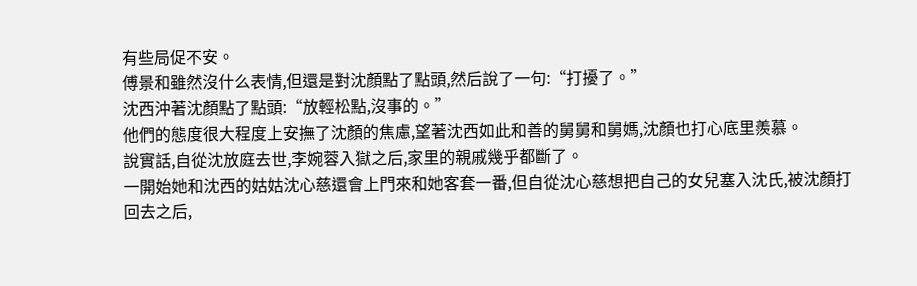有些局促不安。
傅景和雖然沒什么表情,但還是對沈顏點了點頭,然后說了一句:“打擾了。”
沈西沖著沈顏點了點頭:“放輕松點,沒事的。”
他們的態度很大程度上安撫了沈顏的焦慮,望著沈西如此和善的舅舅和舅媽,沈顏也打心底里羨慕。
說實話,自從沈放庭去世,李婉蓉入獄之后,家里的親戚幾乎都斷了。
一開始她和沈西的姑姑沈心慈還會上門來和她客套一番,但自從沈心慈想把自己的女兒塞入沈氏,被沈顏打回去之后,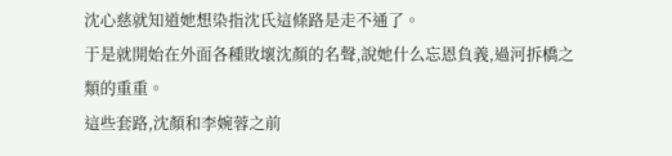沈心慈就知道她想染指沈氏這條路是走不通了。
于是就開始在外面各種敗壞沈顏的名聲,說她什么忘恩負義,過河拆橋之類的重重。
這些套路,沈顏和李婉蓉之前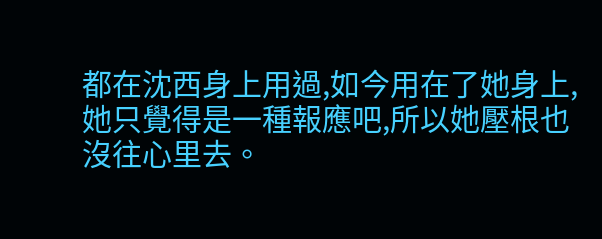都在沈西身上用過,如今用在了她身上,她只覺得是一種報應吧,所以她壓根也沒往心里去。